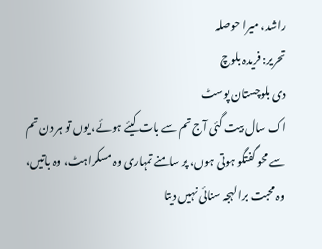راشد، میرا حوصلہ
تحریر: فریدہ بلوچ
دی بلوچستان پوسٹ
اک سال بیت گئی آج تم سے بات کیئے ہوئے، یوں تو ہر دن تم سے محو گفتگو ہوتی ہوں، پر سامنے تمہاری وہ مسکراہٹ، وہ باتیں، وہ محبت برا لہجہ سنائی نہیں دیتا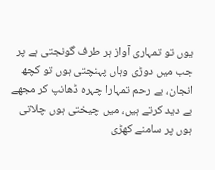یوں تو تمہاری آواز ہر طرف گونجتی ہے پر جب میں دوڑی وہاں پہنچتی ہوں تو کچھ انجان، بے رحم تمہارا چہرہ ڈهانپ کر مجهے بے دید کرتے ہیں، میں چیختی ہوں چلاتی ہوں پر سامنے کهڑی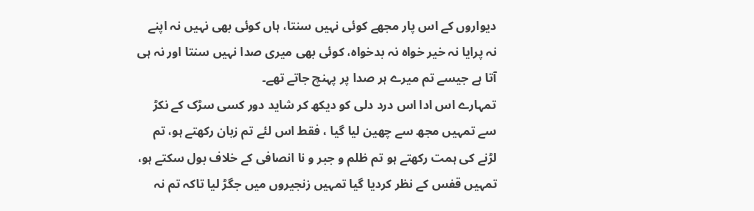دیواروں کے اس پار مجهے کوئی نہیں سنتا، ہاں کوئی بهی نہیں نہ اپنے نہ پرایا نہ خیر خواہ نہ بدخواہ، کوئی بهی میری صدا نہیں سنتا اور نہ ہی آتا ہے جیسے تم میرے ہر صدا پر پہنچ جاتے تھے۔
تمہارے اس ادا اس درد دلی کو دیکھ کر شاید دور کسی سڑک کے نکڑ سے تمہیں مجھ سے چهین لیا گیا ، فقط اس لئے تم زبان رکهتے ہو، تم لڑنے کی ہمت رکهتے ہو تم ظلم و جبر و نا انصافی کے خلاف بول سکتے ہو، تمہیں قفس کے نظر کردیا گیا تمہیں زنجیروں میں جگڑ لیا تاکہ تم نہ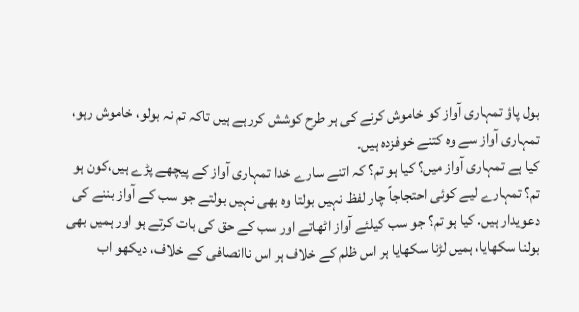بول پاؤ تمہاری آواز کو خاموش کرنے کی ہر طرح کوشش کررہے ہیں تاکہ تم نہ بولو، خاموش رہو، تمہاری آواز سے وہ کتنے خوفزدہ ہیں۔
کیا ہے تمہاری آواز میں؟ کیا ہو تم؟ کہ اتنے سارے خدا تمہاری آواز کے پیچھے پڑے ہیں،کون ہو تم؟ تمہارے لیے کوئی احتجاجاً چار لفظ نہیں بولتا وہ بھی نہیں بولتے جو سب کے آواز بننے کی دعویدار ہیں. کیا ہو تم؟ جو سب کیلئے آواز اٹھاتے اور سب کے حق کی بات کرتے ہو اور ہمیں بھی بولنا سکھایا، ہمیں لڑنا سکھایا ہر اس ظلم کے خلاف ہر اس ناانصافی کے خلاف، دیکھو اب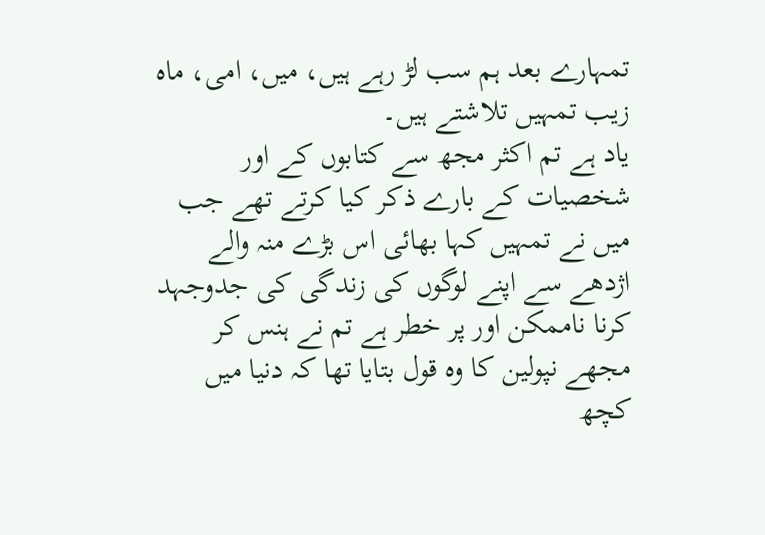تمہارے بعد ہم سب لڑ رہے ہیں، میں، امی، ماہ زیب تمہیں تلاشتے ہیں۔
یاد ہے تم اکثر مجھ سے کتابوں کے اور شخصیات کے بارے ذکر کیا کرتے تهے جب میں نے تمہیں کہا بهائی اس بڑے منہ والے اژدهے سے اپنے لوگوں کی زندگی کی جدوجہد کرنا ناممکن اور پر خطر ہے تم نے ہنس کر مجهے نپولین کا وہ قول بتایا تها کہ دنیا میں کچھ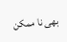بهی نا ممکن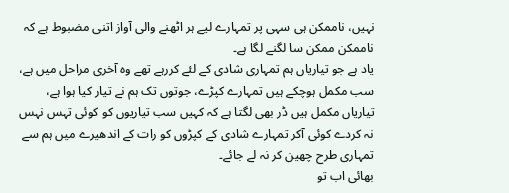نہیں، ناممکن ہی سہی پر تمہارے لیے ہر اٹهنے والی آواز اتنی مضبوط ہے کہ ناممکن ممکن سا لگنے لگا ہے۔
یاد ہے جو تیاریاں ہم تمہاری شادی کے لئے کررہے تهے وہ آخری مراحل میں ہے، سب مکمل ہوچکے ہیں تمہارے کپڑے، جوتوں تک ہم نے تیار کیا ہوا ہے، تیاریاں مکمل ہیں ڈر بھی لگتا ہے کہ کہیں سب تیاریوں کو کوئی تہس نہس نہ کردے کوئی آکر تمہارے شادی کے کپڑوں کو رات کے اندھیرے میں ہم سے تمہاری طرح چھین کر نہ لے جائے۔
بھائی اب تو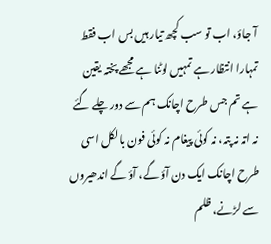آ جاؤ، اب تو سب کچھ تیار ہیں بس اب فقط تمہارا انتظار ہے تمہیں لوٹنا ہے مجھے پختہ یقین ہے تم جس طرح اچانک ہم سے دور چلے گئے نہ اتہ نہ پتہ، نہ کوئی پیغام نہ کوئی فون بالکل اسی طرح اچانک ایک دن آؤ گے، آؤ گے اندھیروں سے لڑنے، ظلم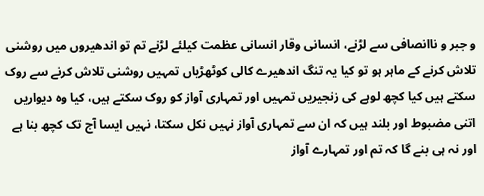و جبر و ناانصافی سے لڑنے، انسانی وقار انسانی عظمت کیلئے لڑنے تم تو اندهیروں میں روشنی تلاش کرنے کے ماہر ہو تو کیا یہ تنگ اندهیرے کالی کوٹھڑیاں تمہیں روشنی تلاش کرنے سے روک سکتے ہیں کیا کچھ لوہے کی زنجیریں تمہیں اور تمہاری آواز کو روک سکتے ہیں، کیا وہ دیواریں اتنی مضبوط اور بلند ہیں کہ ان سے تمہاری آواز نہیں نکل سکتا، نہیں ایسا آج تک کچھ بنا ہے اور نہ ہی بنے گا کہ تم اور تمہارے آواز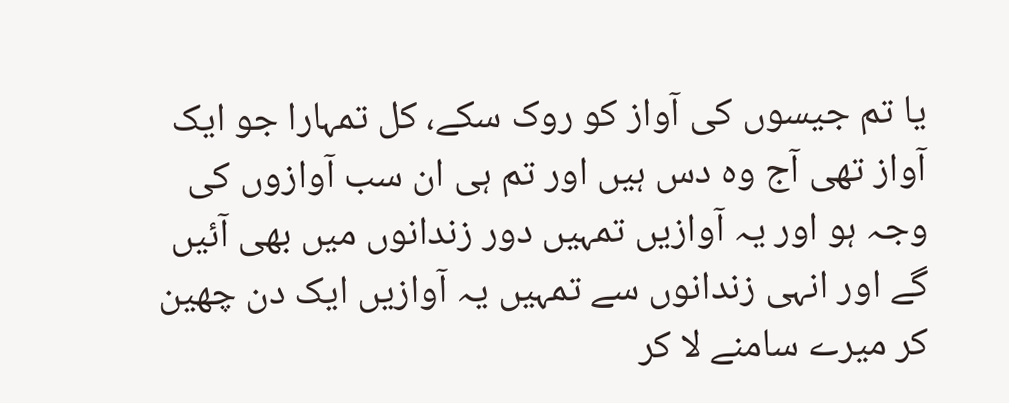یا تم جیسوں کی آواز کو روک سکے، کل تمہارا جو ایک آواز تهی آج وہ دس ہیں اور تم ہی ان سب آوازوں کی وجہ ہو اور یہ آوازیں تمہیں دور زندانوں میں بھی آئیں گے اور انہی زندانوں سے تمہیں یہ آوازیں ایک دن چھین کر میرے سامنے لا کر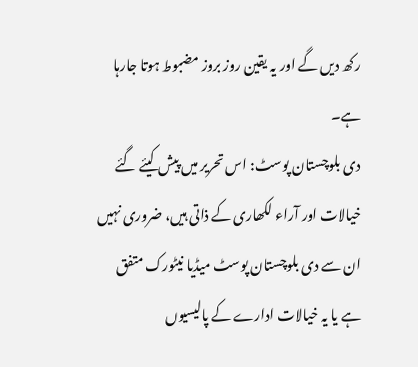رکھ دیں گے اور یہ یقین روز بروز مضبوط ہوتا جارہا ہے۔
دی بلوچستان پوسٹ: اس تحریر میں پیش کیئے گئے خیالات اور آراء لکھاری کے ذاتی ہیں، ضروری نہیں ان سے دی بلوچستان پوسٹ میڈیا نیٹورک متفق ہے یا یہ خیالات ادارے کے پالیسیوں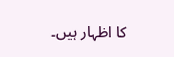کا اظہار ہیں۔